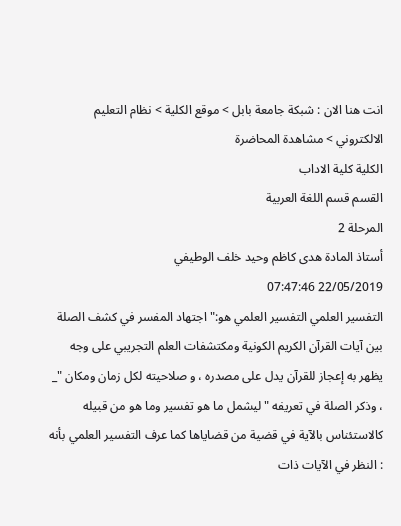انت هنا الان : شبكة جامعة بابل > موقع الكلية > نظام التعليم الالكتروني > مشاهدة المحاضرة
الكلية كلية الاداب
القسم قسم اللغة العربية
المرحلة 2
أستاذ المادة هدى كاظم وحيد خلف الوطيفي
22/05/2019 07:47:46
التفسير العلمي التفسير العلمي هو:" اجتهاد المفسر في كشف الصلة بين آيات القرآن الكريم الكونية ومكتشفات العلم التجريبي على وجه يظهر به إعجاز للقرآن يدل على مصدره ، و صلاحيته لكل زمان ومكان "_ ، وذكر الصلة في تعريفه "ليشمل ما هو تفسير وما هو من قبيله كالاستئناس بالآية في قضية من قضاياها كما عرف التفسير العلمي بأنه : النظر في الآيات ذات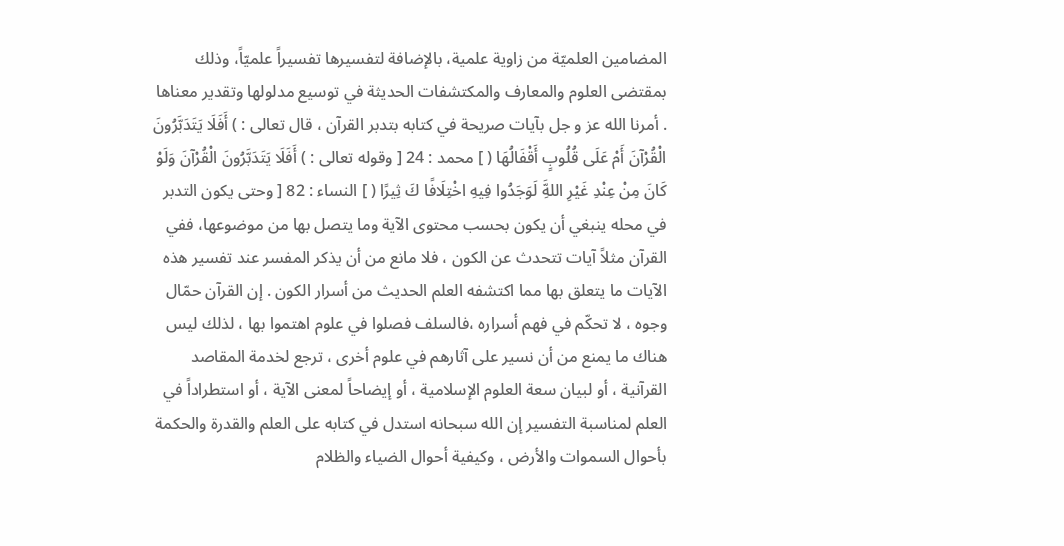المضامين العلميّة من زاوية علمية، بالإضافة لتفسيرها تفسيراً علميّاً، وذلك بمقتضى العلوم والمعارف والمكتشفات الحديثة في توسيع مدلولها وتقدير معناها . أمرنا الله عز و جل بآيات صريحة في كتابه بتدبر القرآن ، قال تعالى : ) أَفَلَا يَتَدَبَّرُونَ الْقُرْآنَ أَمْ عَلَى قُلُوبٍ أَقْفَالُهَا ( ] محمد : 24 [ وقوله تعالى : ) أَفَلَا يَتَدَبَّرُونَ الْقُرْآنَ وَلَوْ كَانَ مِنْ عِنْدِ غَيْرِ اللهَِّ لَوَجَدُوا فِيهِ اخْتِلَافًا كَ ثِيرًا ( ] النساء : 82 [ وحتى يكون التدبر في محله ينبغي أن يكون بحسب محتوى الآية وما يتصل بها من موضوعها، ففي القرآن مثلاً آيات تتحدث عن الكون ، فلا مانع من أن يذكر المفسر عند تفسير هذه الآيات ما يتعلق بها مما اكتشفه العلم الحديث من أسرار الكون . إن القرآن حمّال وجوه ، لا تحكّم في فهم أسراره ،فالسلف فصلوا في علوم اهتموا بها ، لذلك ليس هناك ما يمنع من أن نسير على آثارهم في علوم أخرى ، ترجع لخدمة المقاصد القرآنية ، أو لبيان سعة العلوم الإسلامية ، أو إيضاحاً لمعنى الآية ، أو استطراداً في العلم لمناسبة التفسير إن الله سبحانه استدل في كتابه على العلم والقدرة والحكمة بأحوال السموات والأرض ، وكيفية أحوال الضياء والظلام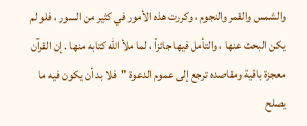والشمس والقمر والنجوم ، وكررت هذه الأمور في كثير من السور ، فلو لم يكن البحث عنها ، والتأمل فيها جائزاً ، لما ملأ الله كتابه منها . إن القرآن معجزة باقية ومقاصده ترجع إلى عموم الدعوة "فلا بد أن يكون فيه ما يصلح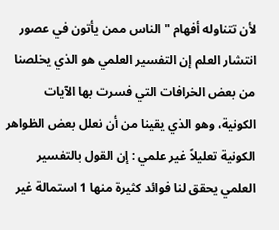لأن تتناوله أفهام " الناس ممن يأتون في عصور انتشار العلم إن التفسير العلمي هو الذي يخلصنا من بعض الخرافات التي فسرت بها الآيات الكونية، وهو الذي يقينا من أن نعلل بعض الظواهر الكونية تعليلاً غير علمي : إن القول بالتفسير العلمي يحقق لنا فوائد كثيرة منها 1 استمالة غير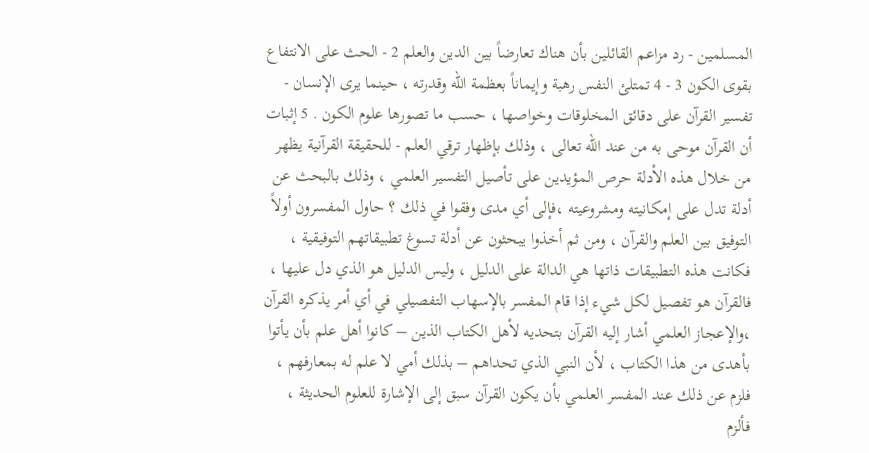المسلمين - رد مزاعم القائلين بأن هناك تعارضاً بين الدين والعلم 2 - الحث على الانتفاع بقوى الكون 3 - 4 تمتلئ النفس رهبة وإيماناً بعظمة الله وقدرته ، حينما يرى الإنسان - تفسير القرآن على دقائق المخلوقات وخواصها ، حسب ما تصورها علوم الكون . 5 إثبات أن القرآن موحى به من عند الله تعالى ، وذلك بإظهار ترقي العلم - للحقيقة القرآنية يظهر من خلال هذه الأدلة حرص المؤيدين على تأصيل التفسير العلمي ، وذلك بالبحث عن أدلة تدل على إمكانيته ومشروعيته ،فإلى أي مدى وفقوا في ذلك ؟ حاول المفسرون أولاً التوفيق بين العلم والقرآن ، ومن ثم أخذوا يبحثون عن أدلة تسوغ تطبيقاتهم التوفيقية ، فكانت هذه التطبيقات ذاتها هي الدالة على الدليل ، وليس الدليل هو الذي دل عليها ، فالقرآن هو تفصيل لكل شيء إذا قام المفسر بالإسهاب التفصيلي في أي أمر يذكره القرآن ،والإعجاز العلمي أشار إليه القرآن بتحديه لأهل الكتاب الذين – كانوا أهل علم بأن يأتوا بأهدى من هذا الكتاب ، لأن النبي الذي تحداهم – بذلك أمي لا علم له بمعارفهم ، فلزم عن ذلك عند المفسر العلمي بأن يكون القرآن سبق إلى الإشارة للعلوم الحديثة ، فألزم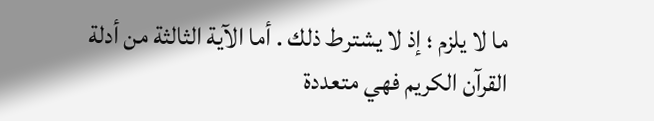ما لا يلزم ؛ إذ لا يشترط ذلك . أما الآية الثالثة من أدلة القرآن الكريم فهي متعددة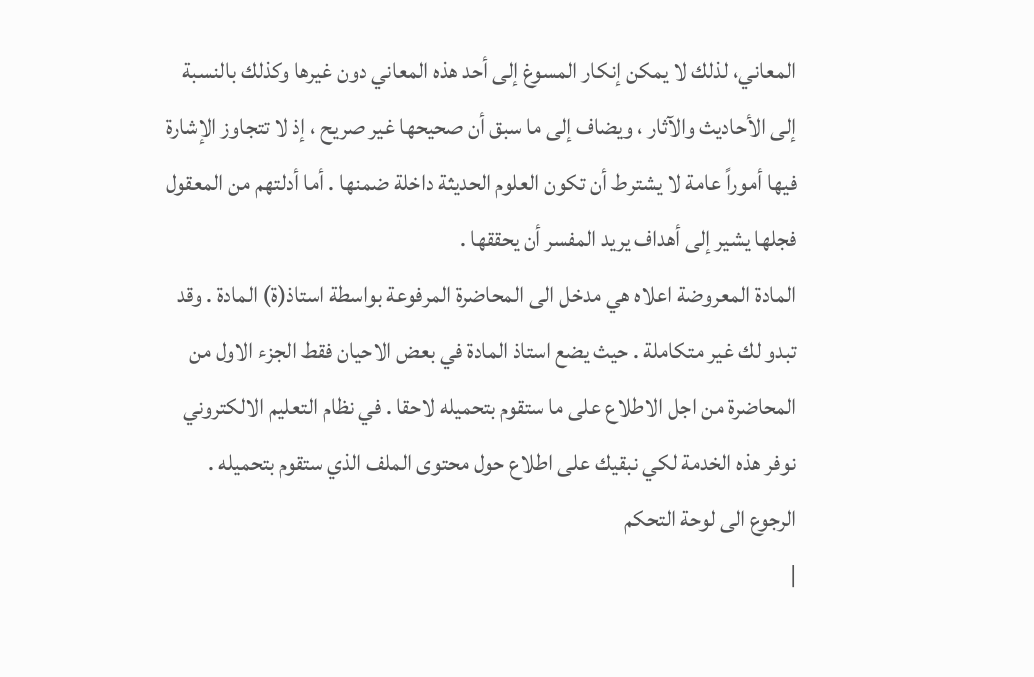المعاني، لذلك لا يمكن إنكار المسوغ إلى أحد هذه المعاني دون غيرها وكذلك بالنسبة إلى الأحاديث والآثار ، ويضاف إلى ما سبق أن صحيحها غير صريح ، إذ لا تتجاوز الإشارة فيها أموراً عامة لا يشترط أن تكون العلوم الحديثة داخلة ضمنها . أما أدلتهم من المعقول فجلها يشير إلى أهداف يريد المفسر أن يحققها .
المادة المعروضة اعلاه هي مدخل الى المحاضرة المرفوعة بواسطة استاذ(ة) المادة . وقد تبدو لك غير متكاملة . حيث يضع استاذ المادة في بعض الاحيان فقط الجزء الاول من المحاضرة من اجل الاطلاع على ما ستقوم بتحميله لاحقا . في نظام التعليم الالكتروني نوفر هذه الخدمة لكي نبقيك على اطلاع حول محتوى الملف الذي ستقوم بتحميله .
الرجوع الى لوحة التحكم
|